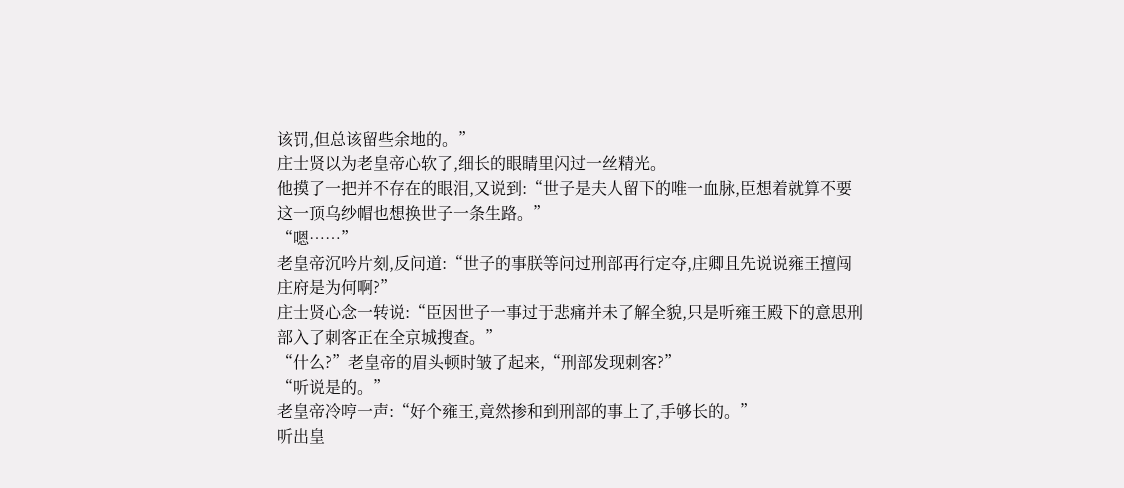该罚,但总该留些余地的。”
庄士贤以为老皇帝心软了,细长的眼睛里闪过一丝精光。
他摸了一把并不存在的眼泪,又说到:“世子是夫人留下的唯一血脉,臣想着就算不要这一顶乌纱帽也想换世子一条生路。”
“嗯……”
老皇帝沉吟片刻,反问道:“世子的事朕等问过刑部再行定夺,庄卿且先说说雍王擅闯庄府是为何啊?”
庄士贤心念一转说:“臣因世子一事过于悲痛并未了解全貌,只是听雍王殿下的意思刑部入了刺客正在全京城搜查。”
“什么?”老皇帝的眉头顿时皱了起来,“刑部发现刺客?”
“听说是的。”
老皇帝冷哼一声:“好个雍王,竟然掺和到刑部的事上了,手够长的。”
听出皇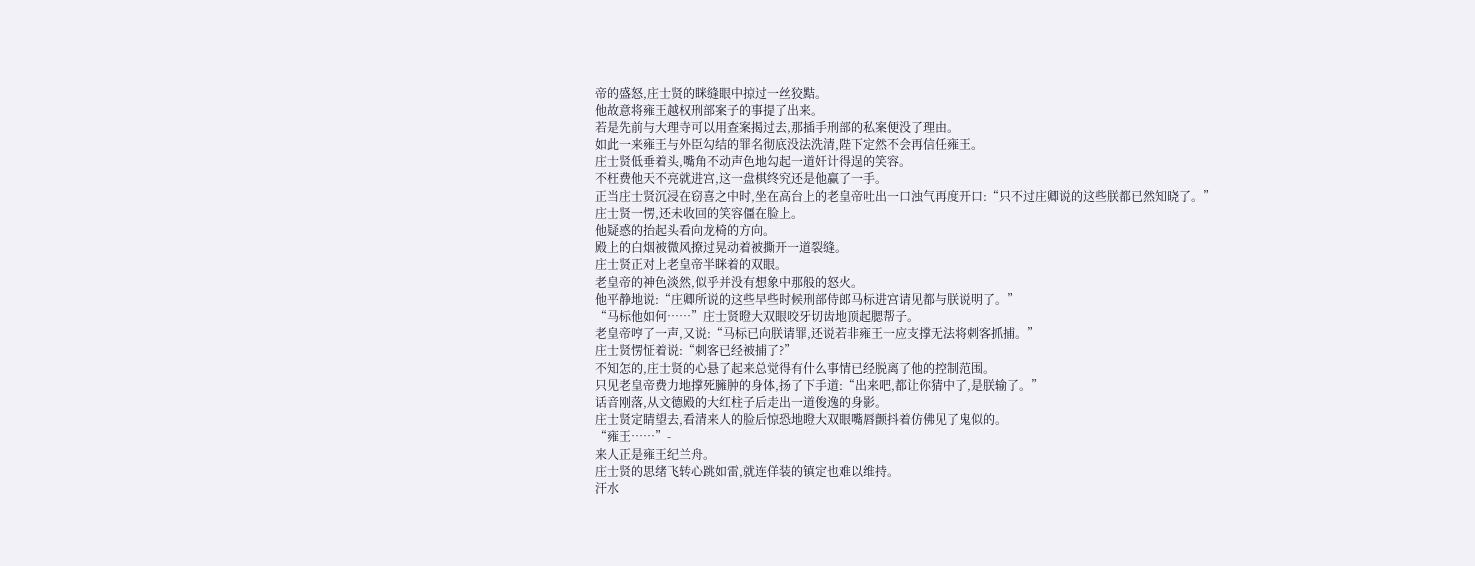帝的盛怒,庄士贤的眯缝眼中掠过一丝狡黠。
他故意将雍王越权刑部案子的事提了出来。
若是先前与大理寺可以用查案揭过去,那插手刑部的私案便没了理由。
如此一来雍王与外臣勾结的罪名彻底没法洗清,陛下定然不会再信任雍王。
庄士贤低垂着头,嘴角不动声色地勾起一道奸计得逞的笑容。
不枉费他天不亮就进宫,这一盘棋终究还是他赢了一手。
正当庄士贤沉浸在窃喜之中时,坐在高台上的老皇帝吐出一口浊气再度开口:“只不过庄卿说的这些朕都已然知晓了。”
庄士贤一愣,还未收回的笑容僵在脸上。
他疑惑的抬起头看向龙椅的方向。
殿上的白烟被微风撩过晃动着被撕开一道裂缝。
庄士贤正对上老皇帝半眯着的双眼。
老皇帝的神色淡然,似乎并没有想象中那般的怒火。
他平静地说:“庄卿所说的这些早些时候刑部侍郎马标进宫请见都与朕说明了。”
“马标他如何……”庄士贤瞪大双眼咬牙切齿地顶起腮帮子。
老皇帝哼了一声,又说:“马标已向朕请罪,还说若非雍王一应支撑无法将刺客抓捕。”
庄士贤愣怔着说:“刺客已经被捕了?”
不知怎的,庄士贤的心悬了起来总觉得有什么事情已经脱离了他的控制范围。
只见老皇帝费力地撑死臃肿的身体,扬了下手道:“出来吧,都让你猜中了,是朕输了。”
话音刚落,从文德殿的大红柱子后走出一道俊逸的身影。
庄士贤定睛望去,看清来人的脸后惊恐地瞪大双眼嘴唇颤抖着仿佛见了鬼似的。
“雍王……”-
来人正是雍王纪兰舟。
庄士贤的思绪飞转心跳如雷,就连佯装的镇定也难以维持。
汗水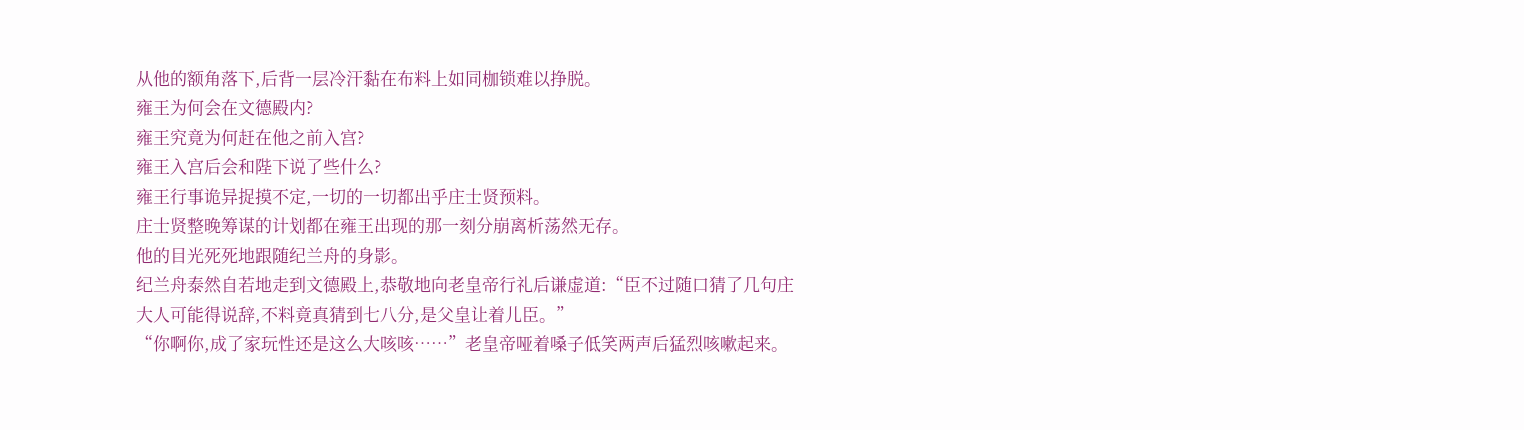从他的额角落下,后背一层冷汗黏在布料上如同枷锁难以挣脱。
雍王为何会在文德殿内?
雍王究竟为何赶在他之前入宫?
雍王入宫后会和陛下说了些什么?
雍王行事诡异捉摸不定,一切的一切都出乎庄士贤预料。
庄士贤整晚筹谋的计划都在雍王出现的那一刻分崩离析荡然无存。
他的目光死死地跟随纪兰舟的身影。
纪兰舟泰然自若地走到文德殿上,恭敬地向老皇帝行礼后谦虚道:“臣不过随口猜了几句庄大人可能得说辞,不料竟真猜到七八分,是父皇让着儿臣。”
“你啊你,成了家玩性还是这么大咳咳……”老皇帝哑着嗓子低笑两声后猛烈咳嗽起来。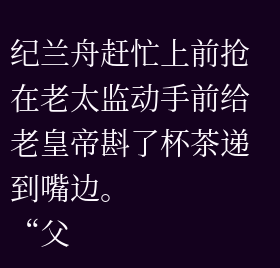纪兰舟赶忙上前抢在老太监动手前给老皇帝斟了杯茶递到嘴边。
“父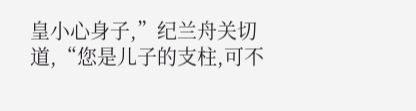皇小心身子,”纪兰舟关切道,“您是儿子的支柱,可不